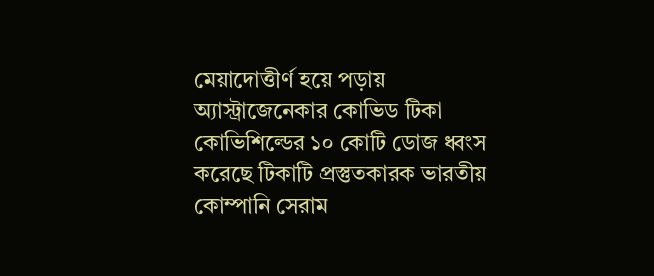মেয়াদোত্তীর্ণ হয়ে পড়ায় অ্যাস্ট্রাজেনেকার কোভিড টিকা কোভিশিল্ডের ১০ কোটি ডোজ ধ্বংস করেছে টিকাটি প্রস্তুতকারক ভারতীয় কোম্পানি সেরাম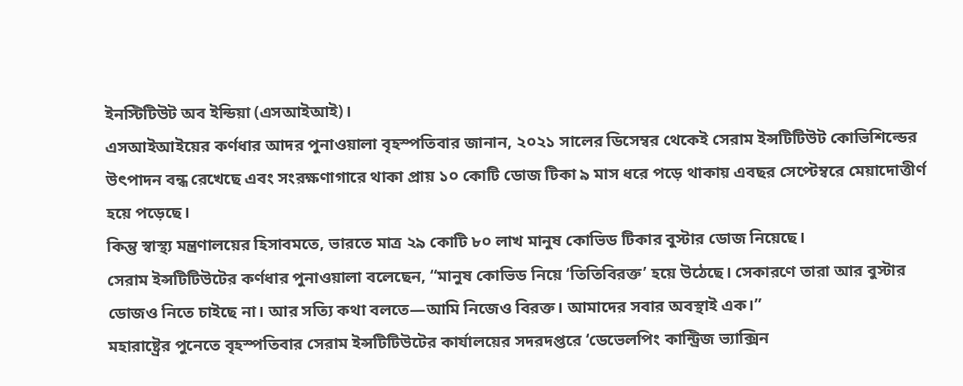ইনস্টিটিউট অব ইন্ডিয়া (এসআইআই)।
এসআইআইয়ের কর্ণধার আদর পুনাওয়ালা বৃহস্পতিবার জানান, ২০২১ সালের ডিসেম্বর থেকেই সেরাম ইন্সটিটিউট কোভিশিল্ডের উৎপাদন বন্ধ রেখেছে এবং সংরক্ষণাগারে থাকা প্রায় ১০ কোটি ডোজ টিকা ৯ মাস ধরে পড়ে থাকায় এবছর সেপ্টেম্বরে মেয়াদোত্তীর্ণ হয়ে পড়েছে।
কিন্তু স্বাস্থ্য মন্ত্রণালয়ের হিসাবমতে, ভারতে মাত্র ২৯ কোটি ৮০ লাখ মানুষ কোভিড টিকার বুস্টার ডোজ নিয়েছে।
সেরাম ইন্সটিটিউটের কর্ণধার পুনাওয়ালা বলেছেন, “মানুষ কোভিড নিয়ে ‘তিতিবিরক্ত’ হয়ে উঠেছে। সেকারণে তারা আর বুস্টার ডোজও নিতে চাইছে না। আর সত্যি কথা বলতে—আমি নিজেও বিরক্ত। আমাদের সবার অবস্থাই এক।”
মহারাষ্ট্রের পুনেতে বৃহস্পতিবার সেরাম ইন্সটিটিউটের কার্যালয়ের সদরদপ্তরে ‘ডেভেলপিং কান্ট্রিজ ভ্যাক্সিন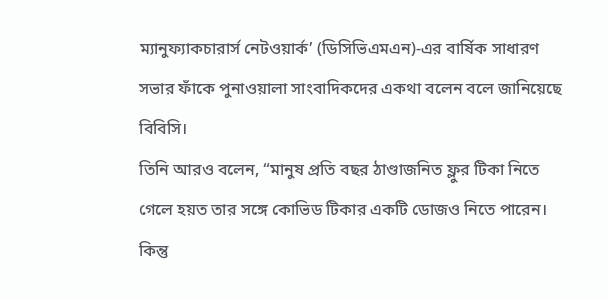ম্যানুফ্যাকচারার্স নেটওয়ার্ক’ (ডিসিভিএমএন)-এর বার্ষিক সাধারণ সভার ফাঁকে পুনাওয়ালা সাংবাদিকদের একথা বলেন বলে জানিয়েছে বিবিসি।
তিনি আরও বলেন, “মানুষ প্রতি বছর ঠাণ্ডাজনিত ফ্লুর টিকা নিতে গেলে হয়ত তার সঙ্গে কোভিড টিকার একটি ডোজও নিতে পারেন। কিন্তু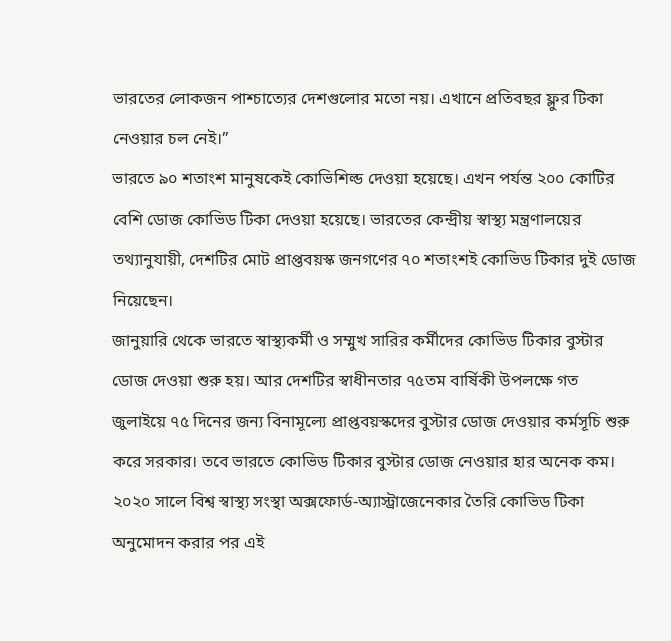ভারতের লোকজন পাশ্চাত্যের দেশগুলোর মতো নয়। এখানে প্রতিবছর ফ্লুর টিকা নেওয়ার চল নেই।”
ভারতে ৯০ শতাংশ মানুষকেই কোভিশিল্ড দেওয়া হয়েছে। এখন পর্যন্ত ২০০ কোটির বেশি ডোজ কোভিড টিকা দেওয়া হয়েছে। ভারতের কেন্দ্রীয় স্বাস্থ্য মন্ত্রণালয়ের তথ্যানুযায়ী, দেশটির মোট প্রাপ্তবয়স্ক জনগণের ৭০ শতাংশই কোভিড টিকার দুই ডোজ নিয়েছেন।
জানুয়ারি থেকে ভারতে স্বাস্থ্যকর্মী ও সম্মুখ সারির কর্মীদের কোভিড টিকার বুস্টার ডোজ দেওয়া শুরু হয়। আর দেশটির স্বাধীনতার ৭৫তম বার্ষিকী উপলক্ষে গত জুলাইয়ে ৭৫ দিনের জন্য বিনামূল্যে প্রাপ্তবয়স্কদের বুস্টার ডোজ দেওয়ার কর্মসূচি শুরু করে সরকার। তবে ভারতে কোভিড টিকার বুস্টার ডোজ নেওয়ার হার অনেক কম।
২০২০ সালে বিশ্ব স্বাস্থ্য সংস্থা অক্সফোর্ড-অ্যাস্ট্রাজেনেকার তৈরি কোভিড টিকা অনুমোদন করার পর এই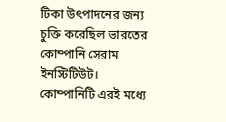টিকা উৎপাদনের জন্য চুক্তি করেছিল ভারতের কোম্পানি সেরাম ইনস্টিটিউট। কোম্পানিটি এরই মধ্যে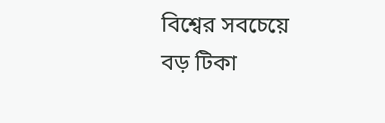বিশ্বের সবচেয়ে বড় টিকা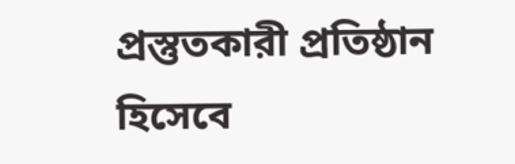প্রস্তুতকারী প্রতিষ্ঠান হিসেবে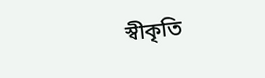স্বীকৃতি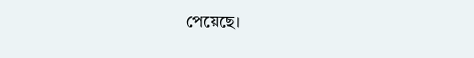পেয়েছে।